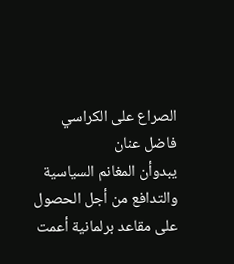الصراع على الكراسي
فاضل عنان
يبدوأن المغانم السياسية والتدافع من أجل الحصول على مقاعد برلمانية أعمت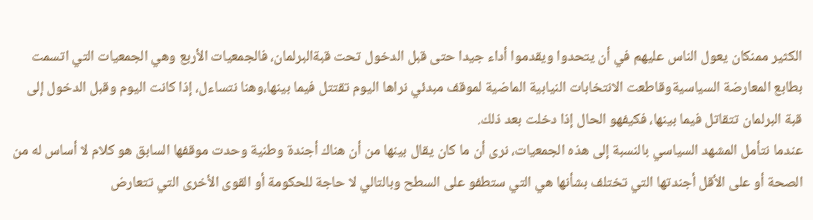الكثير ممنكان يعول الناس عليهم في أن يتحدوا ويقدموا أداء جيدا حتى قبل الدخول تحت قبةالبرلمان، فالجمعيات الأربع وهي الجمعيات التي اتسمت بطابع المعارضة السياسيةوقاطعت الانتخابات النيابية الماضية لموقف مبدئي نراها اليوم تقتتل فيما بينها،وهنا نتساءل، إذا كانت اليوم وقبل الدخول إلى قبة البرلمان تتقاتل فيما بينها، فكيفهو الحال إذا دخلت بعد ذلك.
عندما نتأمل المشهد السياسي بالنسبة إلى هذه الجمعيات، نرى أن ما كان يقال بينها من أن هناك أجندة وطنية وحدت موقفها السابق هو كلام لا أساس له من الصحة أو على الأقل أجندتها التي تختلف بشأنها هي التي ستطفو على السطح وبالتالي لا حاجة للحكومة أو القوى الأخرى التي تتعارض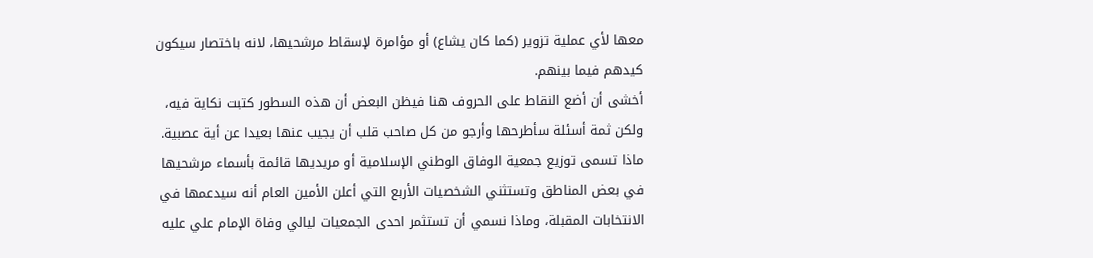معها لأي عملية تزوير (كما كان يشاع) أو مؤامرة لإسقاط مرشحيها، لانه باختصار سيكون كيدهم فيما بينهم.
أخشى أن أضع النقاط على الحروف هنا فيظن البعض أن هذه السطور كتبت نكاية فيه، ولكن ثمة أسئلة سأطرحها وأرجو من كل صاحب قلب أن يجيب عنها بعيدا عن أية عصبية. ماذا تسمى توزيع جمعية الوفاق الوطني الإسلامية أو مريديها قائمة بأسماء مرشحيها في بعض المناطق وتستثني الشخصيات الأربع التي أعلن الأمين العام أنه سيدعمها في الانتخابات المقبلة، وماذا نسمي أن تستثمر احدى الجمعيات ليالي وفاة الإمام علي عليه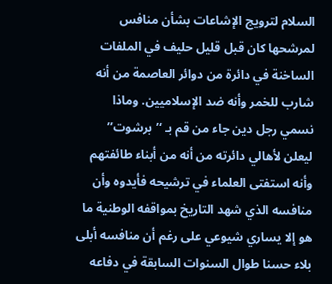السلام لترويج الإشاعات بشأن منافس لمرشحها كان قبل قليل حليف في الملفات الساخنة في دائرة من دوائر العاصمة من أنه شارب للخمر وأنه ضد الإسلاميين. وماذا نسمي رجل دين جاء من قم بـ ‘’برشوت’’ ليعلن لأهالي دائرته من أنه من أبناء طائفتهم وأنه استفتى العلماء في ترشيحه فأيدوه وأن منافسه الذي شهد التاريخ بمواقفه الوطنية ما هو إلا يساري شيوعي على رغم أن منافسه أبلى بلاء حسنا طوال السنوات السابقة في دفاعه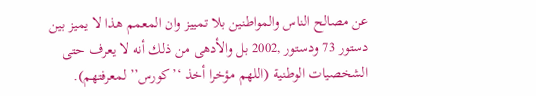عن مصالح الناس والمواطنين بلا تمييز وان المعمم هذا لا يميز بين دستور 73 ودستور ,2002 بل والأدهى من ذلك أنه لا يعرف حتى الشخصيات الوطنية (اللهم مؤخرا أخذ ‘’كورس’’ لمعرفتهم).